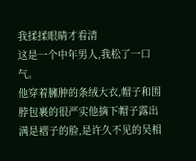我揉揉眼睛才看清
这是一个中年男人,我松了一口气。
他穿着臃肿的条绒大衣,帽子和围脖包裹的很严实他摘下帽子露出满是褶子的脸,是许久不见的吴相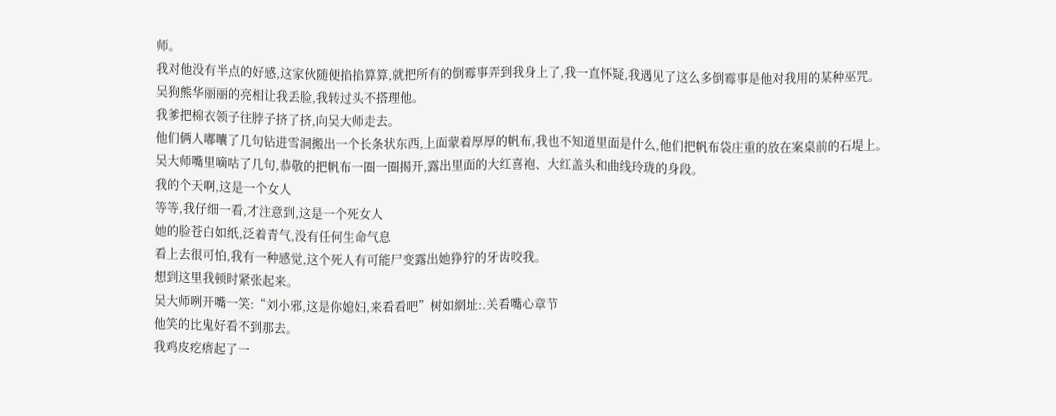师。
我对他没有半点的好感,这家伙随便掐掐算算,就把所有的倒霉事弄到我身上了,我一直怀疑,我遇见了这么多倒霉事是他对我用的某种巫咒。
吴狗熊华丽丽的亮相让我丢脸,我转过头不搭理他。
我爹把棉衣领子往脖子挤了挤,向吴大师走去。
他们俩人嘟囔了几句钻进雪洞搬出一个长条状东西,上面蒙着厚厚的帆布,我也不知道里面是什么,他们把帆布袋庄重的放在案桌前的石堤上。
吴大师嘴里嘀咕了几句,恭敬的把帆布一圈一圈揭开,露出里面的大红喜袍、大红盖头和曲线玲珑的身段。
我的个天啊,这是一个女人
等等,我仔细一看,才注意到,这是一个死女人
她的脸苍白如纸,泛着青气,没有任何生命气息
看上去很可怕,我有一种感觉,这个死人有可能尸变露出她狰狞的牙齿咬我。
想到这里我顿时紧张起来。
吴大师咧开嘴一笑:“刘小邪,这是你媳妇,来看看吧”树如網址:.关看嘴心章节
他笑的比鬼好看不到那去。
我鸡皮疙瘩起了一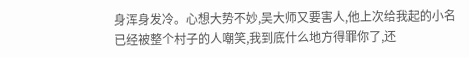身浑身发冷。心想大势不妙,吴大师又要害人,他上次给我起的小名已经被整个村子的人嘲笑,我到底什么地方得罪你了,还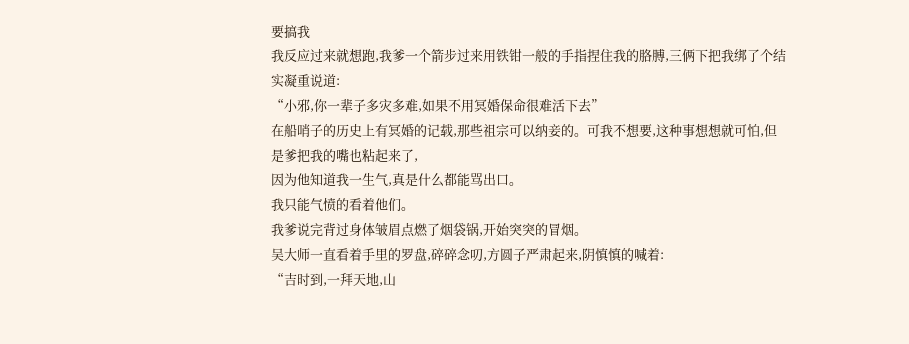要搞我
我反应过来就想跑,我爹一个箭步过来用铁钳一般的手指捏住我的胳膊,三俩下把我绑了个结实凝重说道:
“小邪,你一辈子多灾多难,如果不用冥婚保命很难活下去”
在船哨子的历史上有冥婚的记载,那些祖宗可以纳妾的。可我不想要,这种事想想就可怕,但是爹把我的嘴也粘起来了,
因为他知道我一生气,真是什么都能骂出口。
我只能气愤的看着他们。
我爹说完背过身体皱眉点燃了烟袋锅,开始突突的冒烟。
吴大师一直看着手里的罗盘,碎碎念叨,方圆子严肃起来,阴慎慎的喊着:
“吉时到,一拜天地,山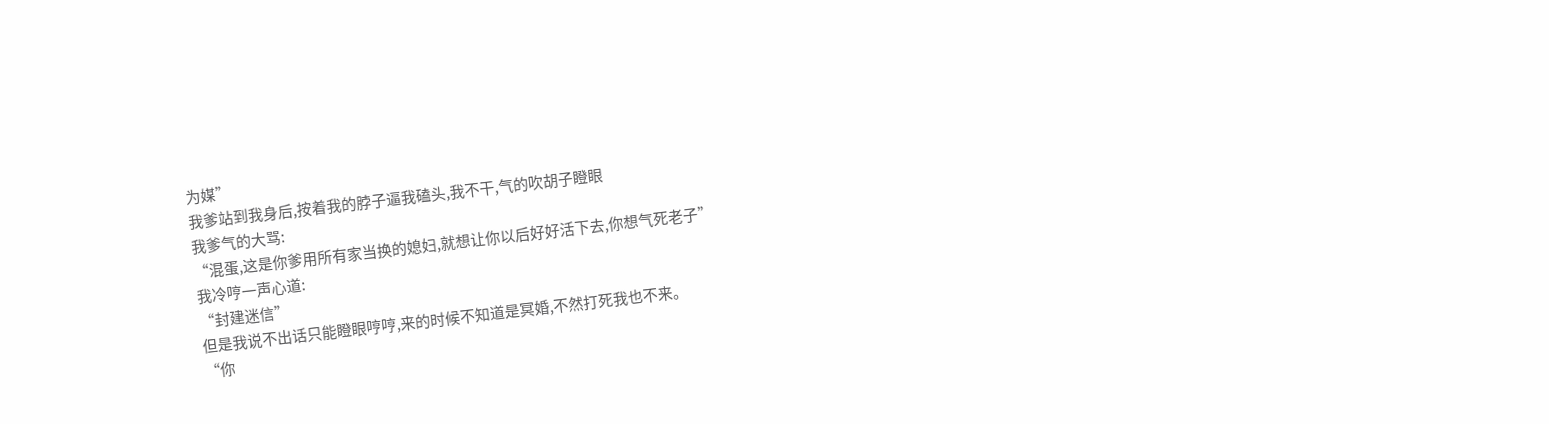为媒”
我爹站到我身后,按着我的脖子逼我磕头,我不干,气的吹胡子瞪眼
我爹气的大骂:
“混蛋,这是你爹用所有家当换的媳妇,就想让你以后好好活下去,你想气死老子”
我冷哼一声心道:
“封建迷信”
但是我说不出话只能瞪眼哼哼,来的时候不知道是冥婚,不然打死我也不来。
“你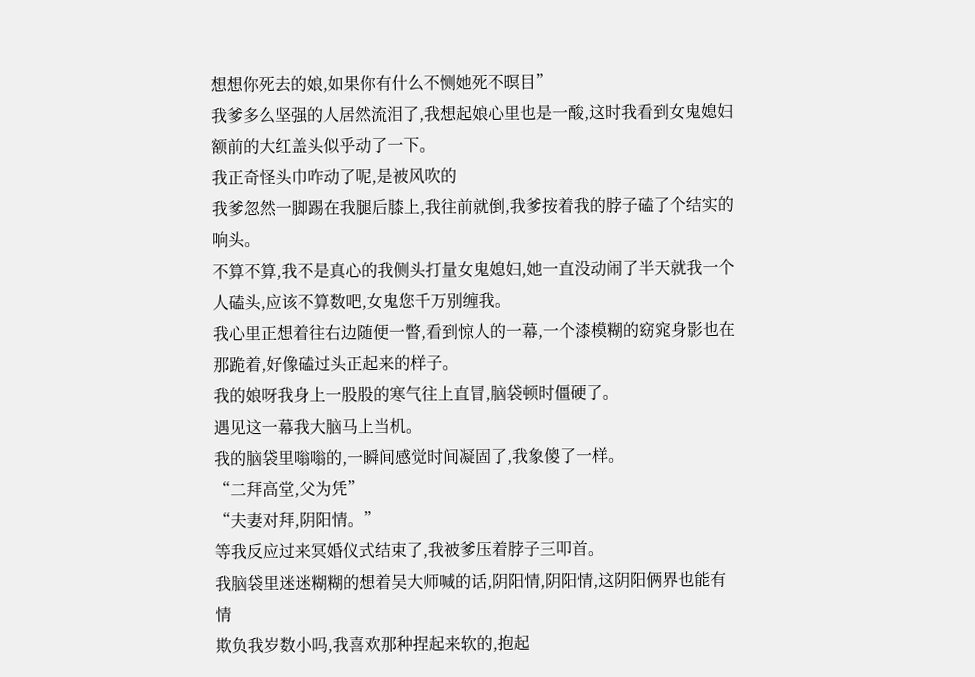想想你死去的娘,如果你有什么不恻她死不暝目”
我爹多么坚强的人居然流泪了,我想起娘心里也是一酸,这时我看到女鬼媳妇额前的大红盖头似乎动了一下。
我正奇怪头巾咋动了呢,是被风吹的
我爹忽然一脚踢在我腿后膝上,我往前就倒,我爹按着我的脖子磕了个结实的响头。
不算不算,我不是真心的我侧头打量女鬼媳妇,她一直没动闹了半天就我一个人磕头,应该不算数吧,女鬼您千万别缠我。
我心里正想着往右边随便一瞥,看到惊人的一幕,一个漆模糊的窈窕身影也在那跪着,好像磕过头正起来的样子。
我的娘呀我身上一股股的寒气往上直冒,脑袋顿时僵硬了。
遇见这一幕我大脑马上当机。
我的脑袋里嗡嗡的,一瞬间感觉时间凝固了,我象傻了一样。
“二拜高堂,父为凭”
“夫妻对拜,阴阳情。”
等我反应过来冥婚仪式结束了,我被爹压着脖子三叩首。
我脑袋里迷迷糊糊的想着吴大师喊的话,阴阳情,阴阳情,这阴阳俩界也能有情
欺负我岁数小吗,我喜欢那种捏起来软的,抱起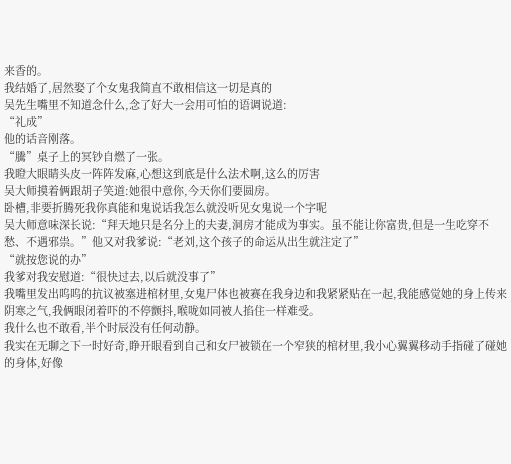来香的。
我结婚了,居然娶了个女鬼我简直不敢相信这一切是真的
吴先生嘴里不知道念什么,念了好大一会用可怕的语调说道:
“礼成”
他的话音刚落。
“騰”桌子上的冥钞自燃了一张。
我瞪大眼睛头皮一阵阵发麻,心想这到底是什么法术啊,这么的厉害
吴大师摸着俩跟胡子笑道:她很中意你,今天你们要圆房。
卧槽,非要折腾死我你真能和鬼说话我怎么就没听见女鬼说一个字呢
吴大师意味深长说:“拜天地只是名分上的夫妻,洞房才能成为事实。虽不能让你富贵,但是一生吃穿不愁、不遇邪祟。”他又对我爹说:“老刘,这个孩子的命运从出生就注定了”
“就按您说的办”
我爹对我安慰道:“很快过去,以后就没事了”
我嘴里发出呜呜的抗议被塞进棺材里,女鬼尸体也被赛在我身边和我紧紧贴在一起,我能感觉她的身上传来阴寒之气,我俩眼闭着吓的不停颤抖,喉咙如同被人掐住一样难受。
我什么也不敢看,半个时辰没有任何动静。
我实在无聊之下一时好奇,睁开眼看到自己和女尸被锁在一个窄狭的棺材里,我小心翼翼移动手指碰了碰她的身体,好像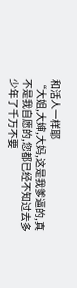和活人一样耶
“大姐,大婶,大妈,这是我爹逼的,真不是我自愿的,您都已经不知过去多少年了千万不要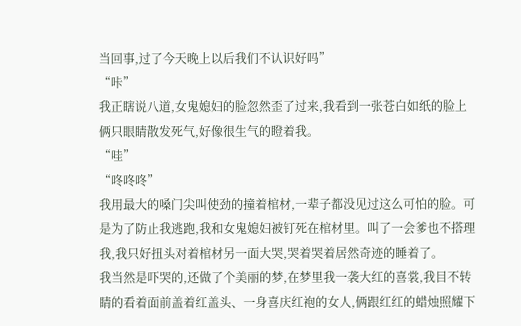当回事,过了今天晚上以后我们不认识好吗”
“咔”
我正瞎说八道,女鬼媳妇的脸忽然歪了过来,我看到一张苍白如纸的脸上俩只眼睛散发死气,好像很生气的瞪着我。
“哇”
“咚咚咚”
我用最大的嗓门尖叫使劲的撞着棺材,一辈子都没见过这么可怕的脸。可是为了防止我逃跑,我和女鬼媳妇被钉死在棺材里。叫了一会爹也不搭理我,我只好扭头对着棺材另一面大哭,哭着哭着居然奇迹的睡着了。
我当然是吓哭的,还做了个美丽的梦,在梦里我一袭大红的喜裳,我目不转睛的看着面前盖着红盖头、一身喜庆红袍的女人,俩跟红红的蜡烛照耀下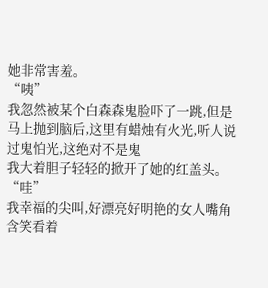她非常害羞。
“咦”
我忽然被某个白森森鬼脸吓了一跳,但是马上抛到脑后,这里有蜡烛有火光,听人说过鬼怕光,这绝对不是鬼
我大着胆子轻轻的掀开了她的红盖头。
“哇”
我幸福的尖叫,好漂亮好明艳的女人嘴角含笑看着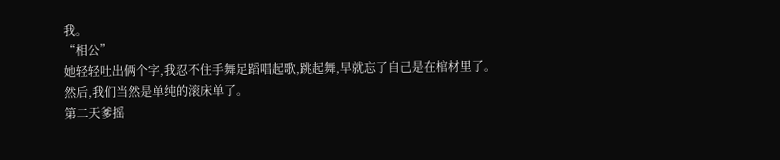我。
“相公”
她轻轻吐出俩个字,我忍不住手舞足蹈唱起歌,跳起舞,早就忘了自己是在棺材里了。
然后,我们当然是单纯的滚床单了。
第二天爹摇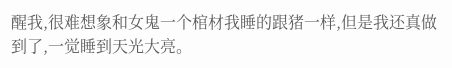醒我,很难想象和女鬼一个棺材我睡的跟猪一样,但是我还真做到了,一觉睡到天光大亮。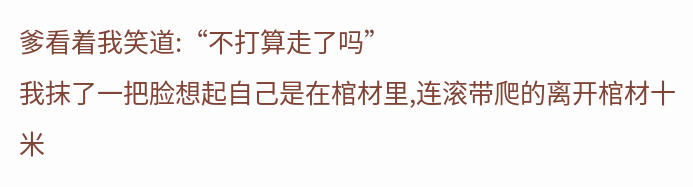爹看着我笑道:“不打算走了吗”
我抹了一把脸想起自己是在棺材里,连滚带爬的离开棺材十米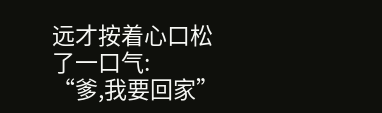远才按着心口松了一口气:
“爹,我要回家”